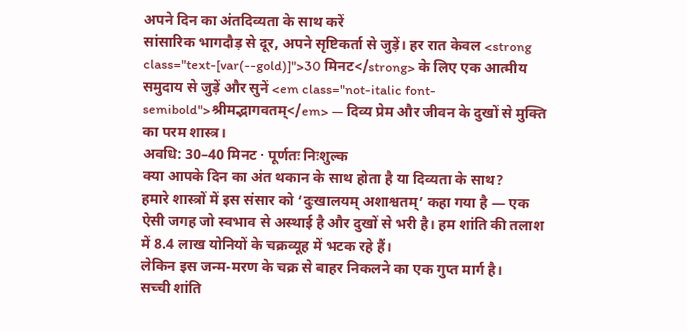अपने दिन का अंतदिव्यता के साथ करें
सांसारिक भागदौड़ से दूर, अपने सृष्टिकर्ता से जुड़ें। हर रात केवल <strong class="text-[var(--gold)]">30 मिनट</strong> के लिए एक आत्मीय समुदाय से जुड़ें और सुनें <em class="not-italic font-semibold">श्रीमद्भागवतम्</em> — दिव्य प्रेम और जीवन के दुखों से मुक्ति का परम शास्त्र।
अवधि: 30–40 मिनट · पूर्णतः निःशुल्क
क्या आपके दिन का अंत थकान के साथ होता है या दिव्यता के साथ?
हमारे शास्त्रों में इस संसार को ‘दुःखालयम् अशाश्वतम्’ कहा गया है — एक ऐसी जगह जो स्वभाव से अस्थाई है और दुखों से भरी है। हम शांति की तलाश में 8.4 लाख योनियों के चक्रव्यूह में भटक रहे हैं।
लेकिन इस जन्म-मरण के चक्र से बाहर निकलने का एक गुप्त मार्ग है।
सच्ची शांति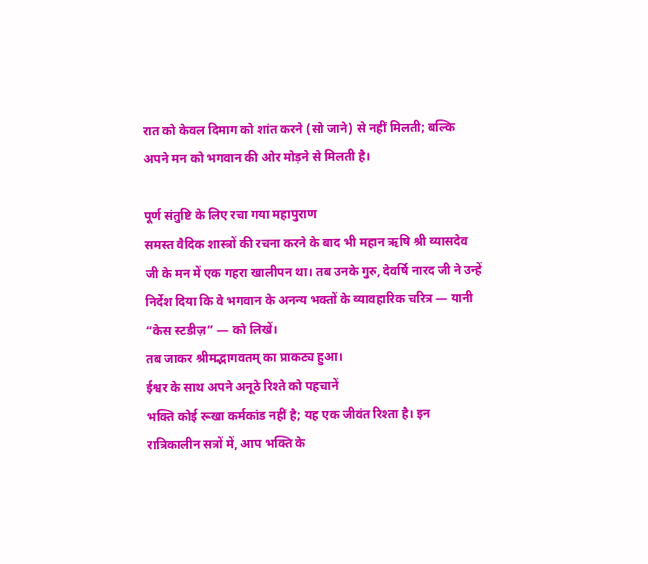रात को केवल दिमाग को शांत करने (सो जाने) से नहीं मिलती; बल्कि अपने मन को भगवान की ओर मोड़ने से मिलती है।

पूर्ण संतुष्टि के लिए रचा गया महापुराण
समस्त वैदिक शास्त्रों की रचना करने के बाद भी महान ऋषि श्री व्यासदेव जी के मन में एक गहरा खालीपन था। तब उनके गुरु, देवर्षि नारद जी ने उन्हें निर्देश दिया कि वे भगवान के अनन्य भक्तों के व्यावहारिक चरित्र — यानी “केस स्टडीज़” — को लिखें।
तब जाकर श्रीमद्भागवतम् का प्राकट्य हुआ।
ईश्वर के साथ अपने अनूठे रिश्ते को पहचानें
भक्ति कोई रूखा कर्मकांड नहीं है; यह एक जीवंत रिश्ता है। इन रात्रिकालीन सत्रों में, आप भक्ति के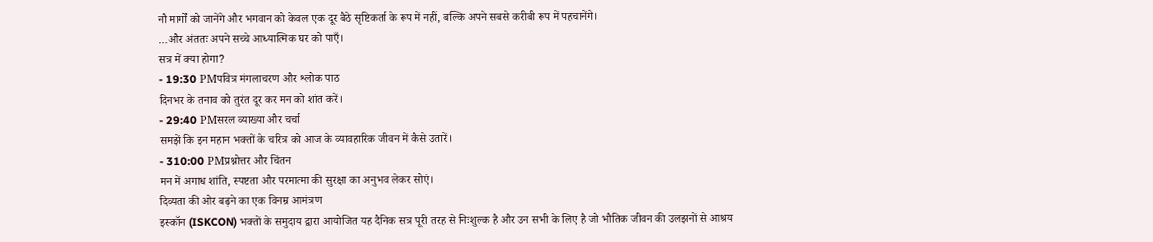नौ मार्गों को जानेंगे और भगवान को केवल एक दूर बैठे सृष्टिकर्ता के रूप में नहीं, बल्कि अपने सबसे करीबी रूप में पहचानेंगे।
…और अंततः अपने सच्चे आध्यात्मिक घर को पाएँ।
सत्र में क्या होगा?
- 19:30 PMपवित्र मंगलाचरण और श्लोक पाठ
दिनभर के तनाव को तुरंत दूर कर मन को शांत करें।
- 29:40 PMसरल व्याख्या और चर्चा
समझें कि इन महान भक्तों के चरित्र को आज के व्यावहारिक जीवन में कैसे उतारें।
- 310:00 PMप्रश्नोत्तर और चिंतन
मन में अगाध शांति, स्पष्टता और परमात्मा की सुरक्षा का अनुभव लेकर सोएं।
दिव्यता की ओर बढ़ने का एक विनम्र आमंत्रण
इस्कॉन (ISKCON) भक्तों के समुदाय द्वारा आयोजित यह दैनिक सत्र पूरी तरह से निःशुल्क है और उन सभी के लिए है जो भौतिक जीवन की उलझनों से आश्रय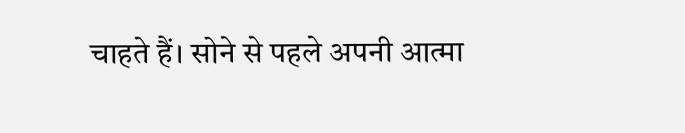चाहते हैं। सोने से पहले अपनी आत्मा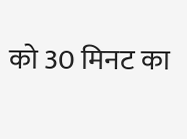को 30 मिनट का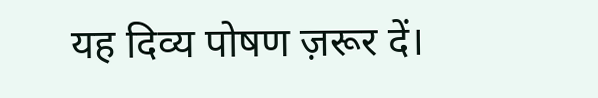यह दिव्य पोषण ज़रूर दें।